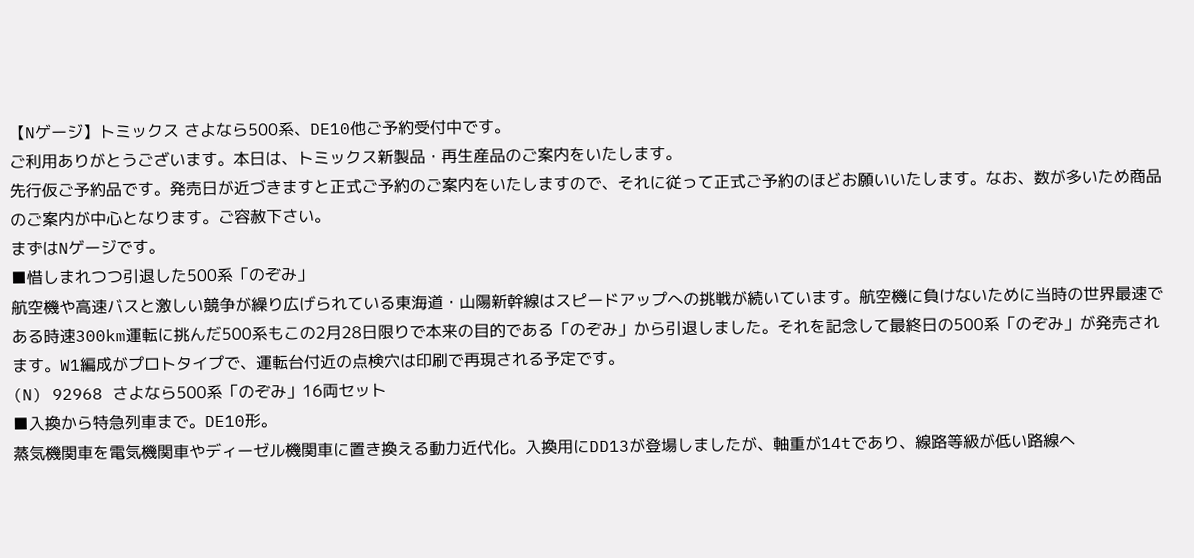【Nゲージ】トミックス さよなら500系、DE10他ご予約受付中です。
ご利用ありがとうございます。本日は、トミックス新製品・再生産品のご案内をいたします。
先行仮ご予約品です。発売日が近づきますと正式ご予約のご案内をいたしますので、それに従って正式ご予約のほどお願いいたします。なお、数が多いため商品のご案内が中心となります。ご容赦下さい。
まずはNゲージです。
■惜しまれつつ引退した500系「のぞみ」
航空機や高速バスと激しい競争が繰り広げられている東海道・山陽新幹線はスピードアップへの挑戦が続いています。航空機に負けないために当時の世界最速である時速300km運転に挑んだ500系もこの2月28日限りで本来の目的である「のぞみ」から引退しました。それを記念して最終日の500系「のぞみ」が発売されます。W1編成がプロトタイプで、運転台付近の点検穴は印刷で再現される予定です。
(N) 92968 さよなら500系「のぞみ」16両セット
■入換から特急列車まで。DE10形。
蒸気機関車を電気機関車やディーゼル機関車に置き換える動力近代化。入換用にDD13が登場しましたが、軸重が14tであり、線路等級が低い路線へ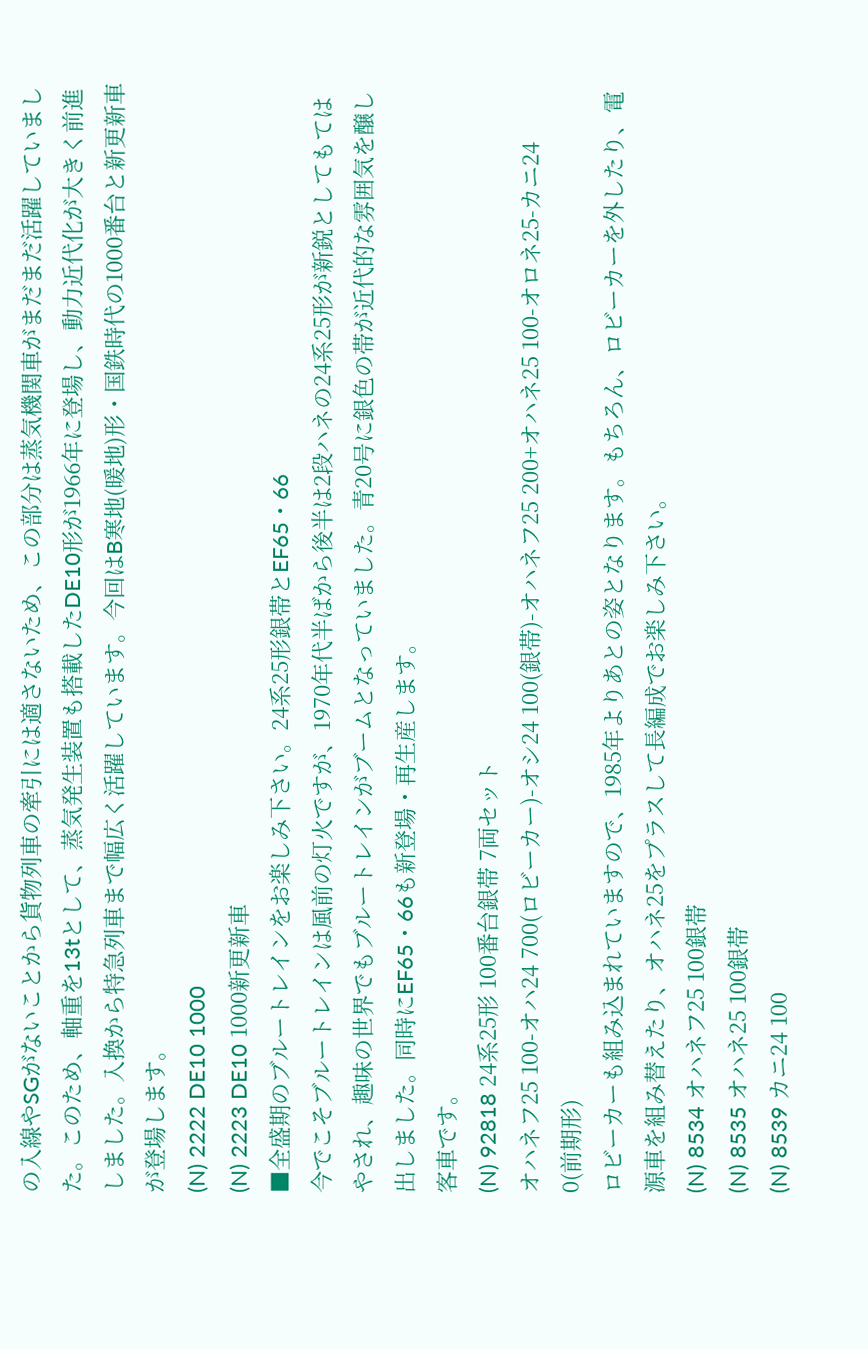の入線やSGがないことから貨物列車の牽引には適さないため、この部分は蒸気機関車がまだまだ活躍していました。このため、軸重を13tとして、蒸気発生装置も搭載したDE10形が1966年に登場し、動力近代化が大きく前進しました。入換から特急列車まで幅広く活躍しています。今回はB寒地(暖地)形・国鉄時代の1000番台と新更新車が登場します。
(N) 2222 DE10 1000
(N) 2223 DE10 1000新更新車
■全盛期のブルートレインをお楽しみ下さい。24系25形銀帯とEF65・66
今でこそブルートレインは風前の灯火ですが、1970年代半ばから後半は2段ハネの24系25形が新鋭としてもてはやされ、趣味の世界でもブルートレインがブームとなっていました。青20号に銀色の帯が近代的な雰囲気を醸し出しました。同時にEF65・66も新登場・再生産します。
客車です。
(N) 92818 24系25形 100番台銀帯 7両セット
オハネフ25 100-オハ24 700(ロビーカー)-オシ24 100(銀帯)-オハネフ25 200+オハネ25 100-オロネ25-カニ24
0(前期形)
ロビーカーも組み込まれていますので、1985年よりあとの姿となります。もちろん、ロビーカーを外したり、電源車を組み替えたり、オハネ25をプラスして長編成でお楽しみ下さい。
(N) 8534 オハネフ25 100銀帯
(N) 8535 オハネ25 100銀帯
(N) 8539 カニ24 100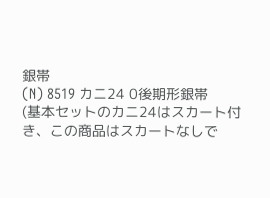銀帯
(N) 8519 カニ24 0後期形銀帯
(基本セットのカニ24はスカート付き、この商品はスカートなしで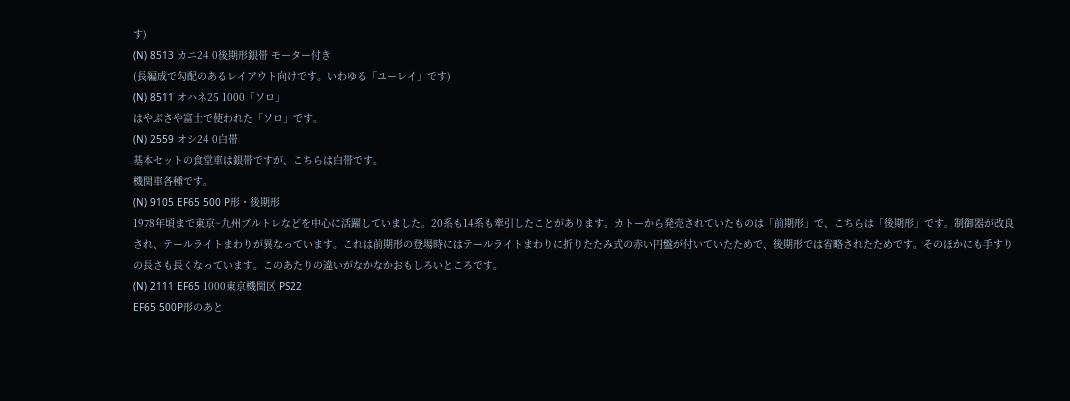す)
(N) 8513 カニ24 0後期形銀帯 モーター付き
(長編成で勾配のあるレイアウト向けです。いわゆる「ユーレイ」です)
(N) 8511 オハネ25 1000「ソロ」
はやぶさや富士で使われた「ソロ」です。
(N) 2559 オシ24 0白帯
基本セットの食堂車は銀帯ですが、こちらは白帯です。
機関車各種です。
(N) 9105 EF65 500 P形・後期形
1978年頃まで東京~九州ブルトレなどを中心に活躍していました。20系も14系も牽引したことがあります。カトーから発売されていたものは「前期形」で、こちらは「後期形」です。制御器が改良され、テールライトまわりが異なっています。これは前期形の登場時にはテールライトまわりに折りたたみ式の赤い円盤が付いていたためで、後期形では省略されたためです。そのほかにも手すりの長さも長くなっています。このあたりの違いがなかなかおもしろいところです。
(N) 2111 EF65 1000東京機関区 PS22
EF65 500P形のあと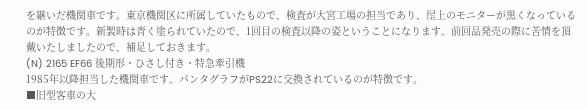を継いだ機関車です。東京機関区に所属していたもので、検査が大宮工場の担当であり、屋上のモニターが黒くなっているのが特徴です。新製時は青く塗られていたので、1回目の検査以降の姿ということになります。前回品発売の際に苦情を頂戴いたしましたので、補足しておきます。
(N) 2165 EF66 後期形・ひさし付き・特急牽引機
1985年以降担当した機関車です。パンタグラフがPS22に交換されているのが特徴です。
■旧型客車の大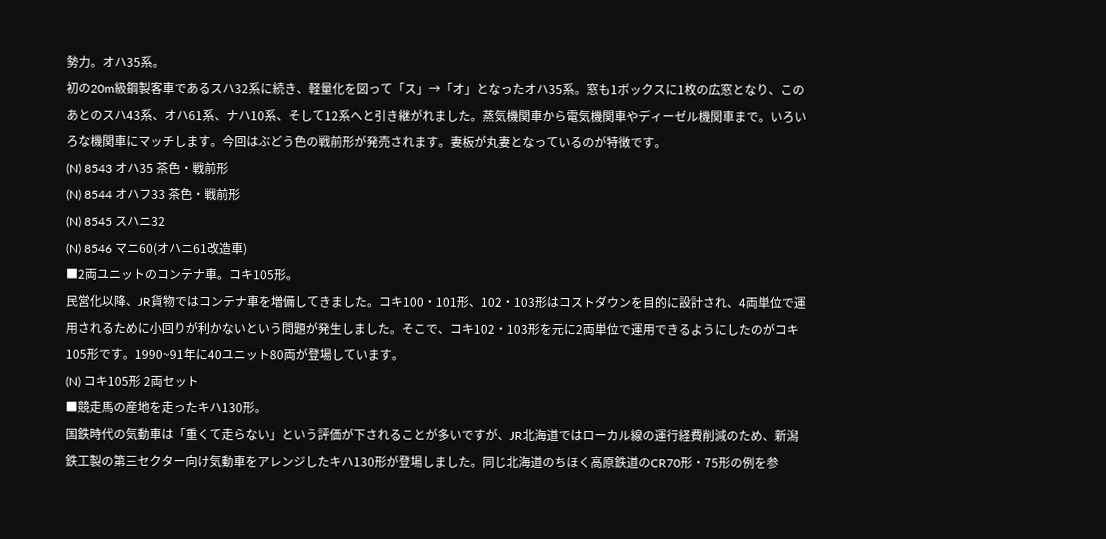勢力。オハ35系。
初の20m級鋼製客車であるスハ32系に続き、軽量化を図って「ス」→「オ」となったオハ35系。窓も1ボックスに1枚の広窓となり、このあとのスハ43系、オハ61系、ナハ10系、そして12系へと引き継がれました。蒸気機関車から電気機関車やディーゼル機関車まで。いろいろな機関車にマッチします。今回はぶどう色の戦前形が発売されます。妻板が丸妻となっているのが特徴です。
(N) 8543 オハ35 茶色・戦前形
(N) 8544 オハフ33 茶色・戦前形
(N) 8545 スハニ32
(N) 8546 マニ60(オハニ61改造車)
■2両ユニットのコンテナ車。コキ105形。
民営化以降、JR貨物ではコンテナ車を増備してきました。コキ100・101形、102・103形はコストダウンを目的に設計され、4両単位で運用されるために小回りが利かないという問題が発生しました。そこで、コキ102・103形を元に2両単位で運用できるようにしたのがコキ105形です。1990~91年に40ユニット80両が登場しています。
(N) コキ105形 2両セット
■競走馬の産地を走ったキハ130形。
国鉄時代の気動車は「重くて走らない」という評価が下されることが多いですが、JR北海道ではローカル線の運行経費削減のため、新潟鉄工製の第三セクター向け気動車をアレンジしたキハ130形が登場しました。同じ北海道のちほく高原鉄道のCR70形・75形の例を参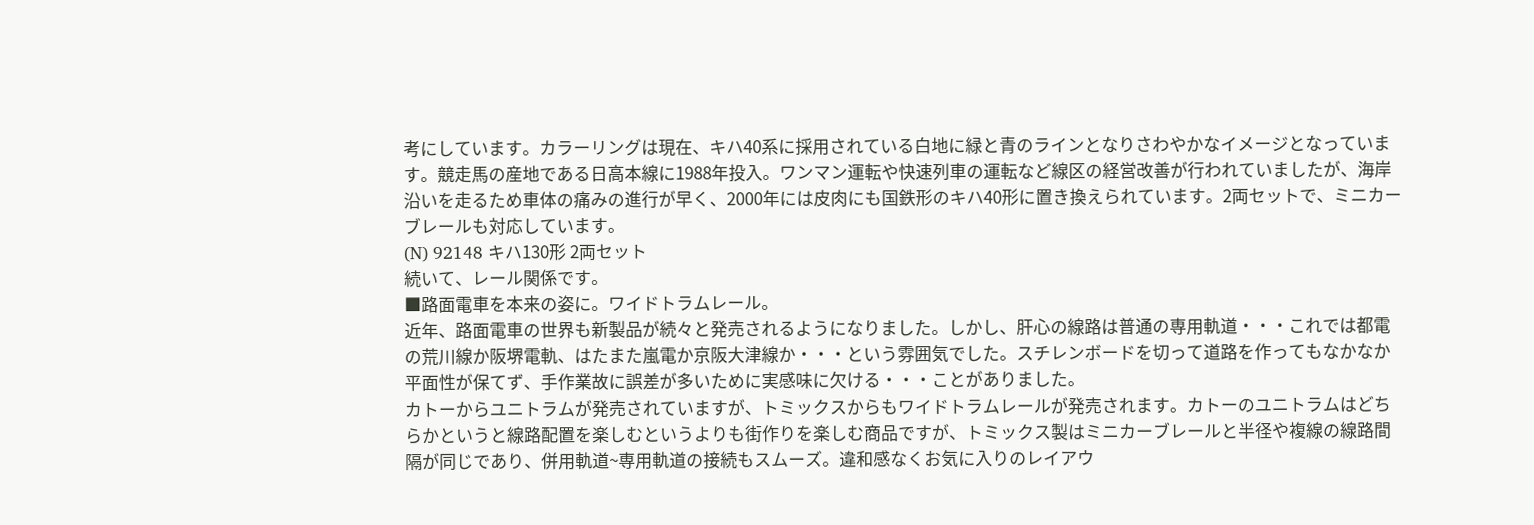考にしています。カラーリングは現在、キハ40系に採用されている白地に緑と青のラインとなりさわやかなイメージとなっています。競走馬の産地である日高本線に1988年投入。ワンマン運転や快速列車の運転など線区の経営改善が行われていましたが、海岸沿いを走るため車体の痛みの進行が早く、2000年には皮肉にも国鉄形のキハ40形に置き換えられています。2両セットで、ミニカーブレールも対応しています。
(N) 92148 キハ130形 2両セット
続いて、レール関係です。
■路面電車を本来の姿に。ワイドトラムレール。
近年、路面電車の世界も新製品が続々と発売されるようになりました。しかし、肝心の線路は普通の専用軌道・・・これでは都電の荒川線か阪堺電軌、はたまた嵐電か京阪大津線か・・・という雰囲気でした。スチレンボードを切って道路を作ってもなかなか平面性が保てず、手作業故に誤差が多いために実感味に欠ける・・・ことがありました。
カトーからユニトラムが発売されていますが、トミックスからもワイドトラムレールが発売されます。カトーのユニトラムはどちらかというと線路配置を楽しむというよりも街作りを楽しむ商品ですが、トミックス製はミニカーブレールと半径や複線の線路間隔が同じであり、併用軌道~専用軌道の接続もスムーズ。違和感なくお気に入りのレイアウ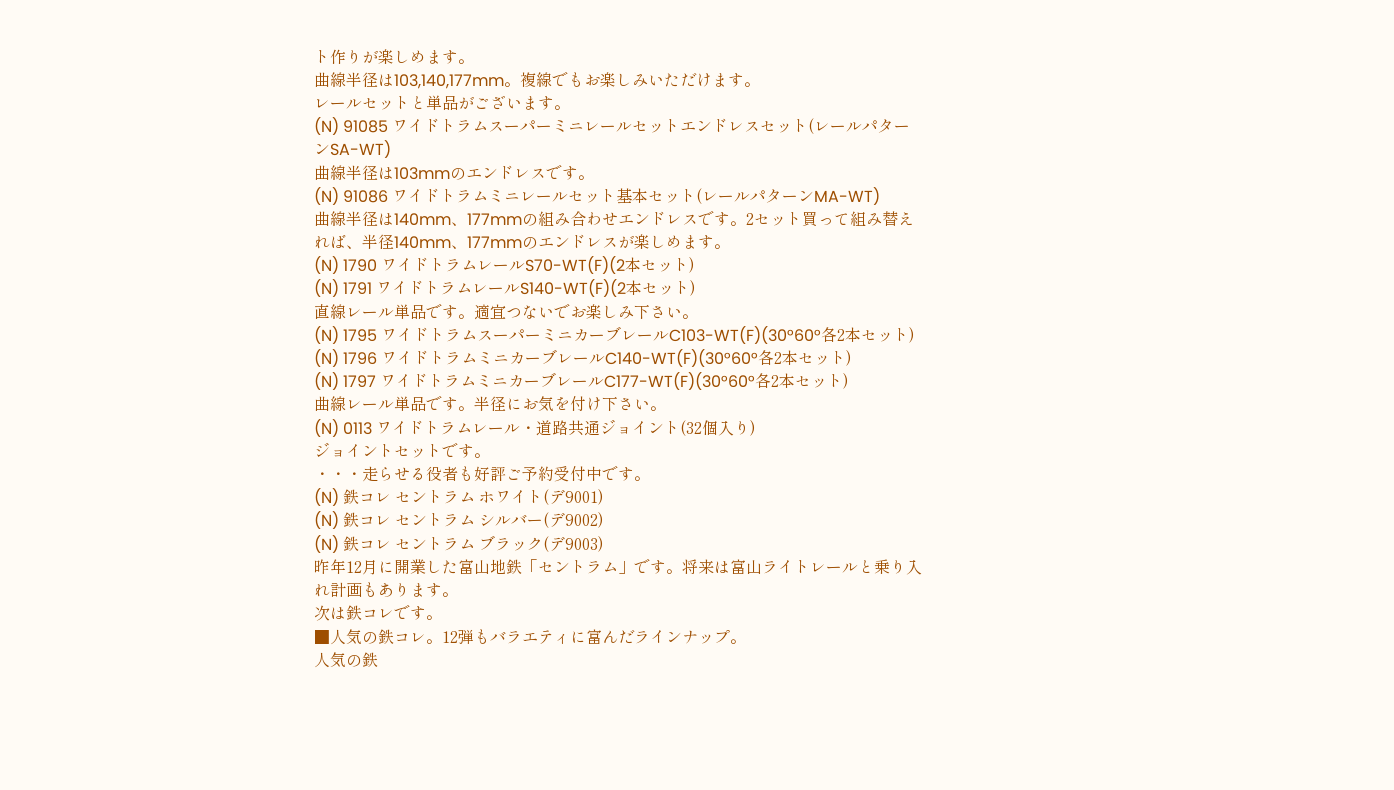ト作りが楽しめます。
曲線半径は103,140,177mm。複線でもお楽しみいただけます。
レールセットと単品がございます。
(N) 91085 ワイドトラムスーパーミニレールセットエンドレスセット(レールパターンSA-WT)
曲線半径は103mmのエンドレスです。
(N) 91086 ワイドトラムミニレールセット基本セット(レールパターンMA-WT)
曲線半径は140mm、177mmの組み合わせエンドレスです。2セット買って組み替えれば、半径140mm、177mmのエンドレスが楽しめます。
(N) 1790 ワイドトラムレールS70-WT(F)(2本セット)
(N) 1791 ワイドトラムレールS140-WT(F)(2本セット)
直線レール単品です。適宜つないでお楽しみ下さい。
(N) 1795 ワイドトラムスーパーミニカーブレールC103-WT(F)(30°60°各2本セット)
(N) 1796 ワイドトラムミニカーブレールC140-WT(F)(30°60°各2本セット)
(N) 1797 ワイドトラムミニカーブレールC177-WT(F)(30°60°各2本セット)
曲線レール単品です。半径にお気を付け下さい。
(N) 0113 ワイドトラムレール・道路共通ジョイント(32個入り)
ジョイントセットです。
・・・走らせる役者も好評ご予約受付中です。
(N) 鉄コレ セントラム ホワイト(デ9001)
(N) 鉄コレ セントラム シルバー(デ9002)
(N) 鉄コレ セントラム ブラック(デ9003)
昨年12月に開業した富山地鉄「セントラム」です。将来は富山ライトレールと乗り入れ計画もあります。
次は鉄コレです。
■人気の鉄コレ。12弾もバラエティに富んだラインナップ。
人気の鉄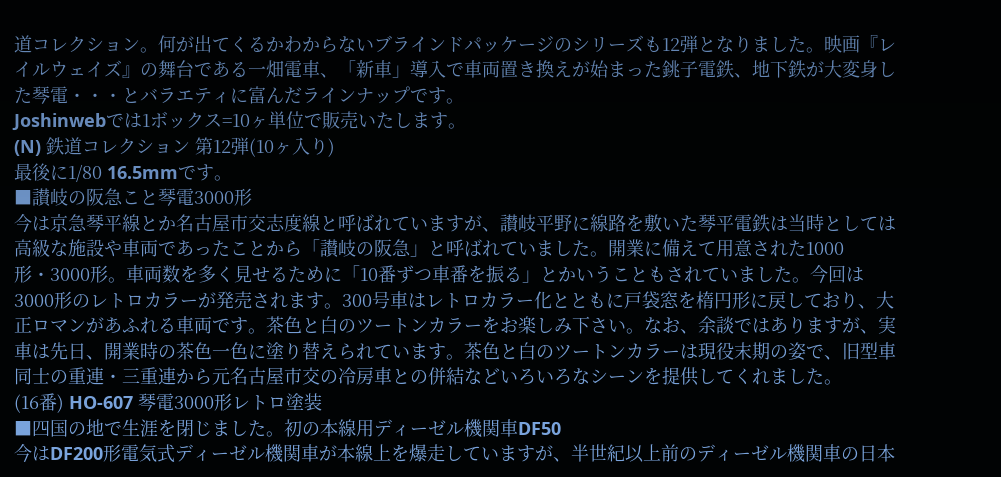道コレクション。何が出てくるかわからないブラインドパッケージのシリーズも12弾となりました。映画『レイルウェイズ』の舞台である一畑電車、「新車」導入で車両置き換えが始まった銚子電鉄、地下鉄が大変身した琴電・・・とバラエティに富んだラインナップです。
Joshinwebでは1ボックス=10ヶ単位で販売いたします。
(N) 鉄道コレクション 第12弾(10ヶ入り)
最後に1/80 16.5mmです。
■讃岐の阪急こと琴電3000形
今は京急琴平線とか名古屋市交志度線と呼ばれていますが、讃岐平野に線路を敷いた琴平電鉄は当時としては高級な施設や車両であったことから「讃岐の阪急」と呼ばれていました。開業に備えて用意された1000形・3000形。車両数を多く見せるために「10番ずつ車番を振る」とかいうこともされていました。今回は3000形のレトロカラーが発売されます。300号車はレトロカラー化とともに戸袋窓を楕円形に戻しており、大正ロマンがあふれる車両です。茶色と白のツートンカラーをお楽しみ下さい。なお、余談ではありますが、実車は先日、開業時の茶色一色に塗り替えられています。茶色と白のツートンカラーは現役末期の姿で、旧型車同士の重連・三重連から元名古屋市交の冷房車との併結などいろいろなシーンを提供してくれました。
(16番) HO-607 琴電3000形レトロ塗装
■四国の地で生涯を閉じました。初の本線用ディーゼル機関車DF50
今はDF200形電気式ディーゼル機関車が本線上を爆走していますが、半世紀以上前のディーゼル機関車の日本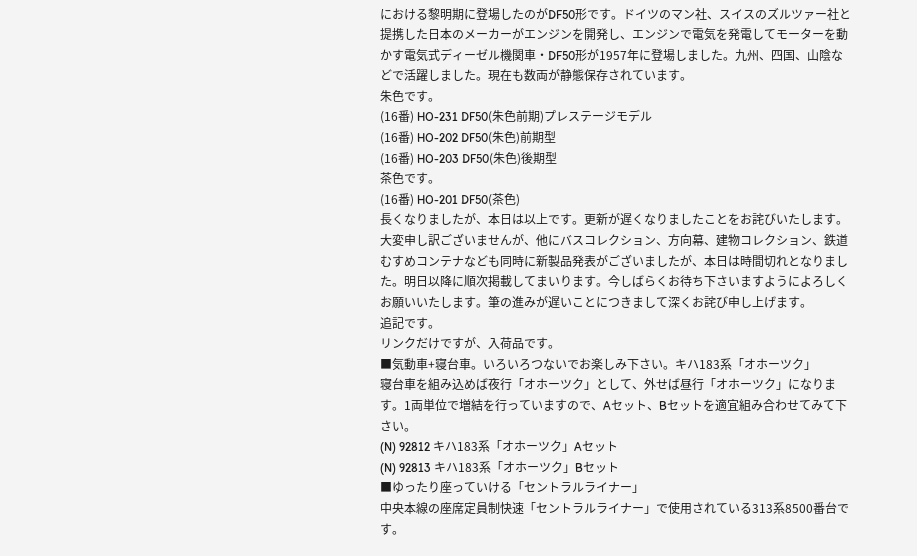における黎明期に登場したのがDF50形です。ドイツのマン社、スイスのズルツァー社と提携した日本のメーカーがエンジンを開発し、エンジンで電気を発電してモーターを動かす電気式ディーゼル機関車・DF50形が1957年に登場しました。九州、四国、山陰などで活躍しました。現在も数両が静態保存されています。
朱色です。
(16番) HO-231 DF50(朱色前期)プレステージモデル
(16番) HO-202 DF50(朱色)前期型
(16番) HO-203 DF50(朱色)後期型
茶色です。
(16番) HO-201 DF50(茶色)
長くなりましたが、本日は以上です。更新が遅くなりましたことをお詫びいたします。
大変申し訳ございませんが、他にバスコレクション、方向幕、建物コレクション、鉄道むすめコンテナなども同時に新製品発表がございましたが、本日は時間切れとなりました。明日以降に順次掲載してまいります。今しばらくお待ち下さいますようによろしくお願いいたします。筆の進みが遅いことにつきまして深くお詫び申し上げます。
追記です。
リンクだけですが、入荷品です。
■気動車+寝台車。いろいろつないでお楽しみ下さい。キハ183系「オホーツク」
寝台車を組み込めば夜行「オホーツク」として、外せば昼行「オホーツク」になります。1両単位で増結を行っていますので、Aセット、Bセットを適宜組み合わせてみて下さい。
(N) 92812 キハ183系「オホーツク」Aセット
(N) 92813 キハ183系「オホーツク」Bセット
■ゆったり座っていける「セントラルライナー」
中央本線の座席定員制快速「セントラルライナー」で使用されている313系8500番台です。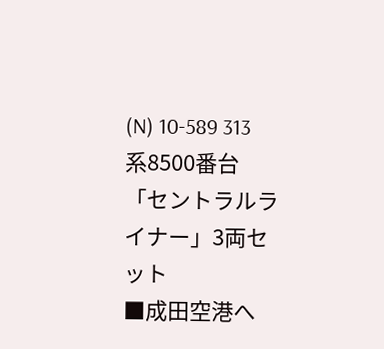(N) 10-589 313系8500番台「セントラルライナー」3両セット
■成田空港へ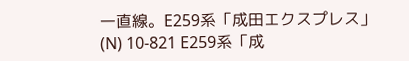一直線。E259系「成田エクスプレス」
(N) 10-821 E259系「成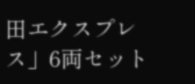田エクスプレス」6両セット